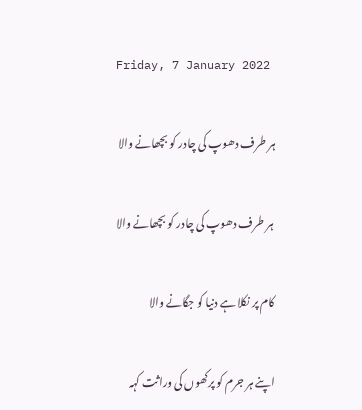Friday, 7 January 2022

ہر طرف دھوپ کی چادر کو بچھانے والا

 ہر طرف دھوپ کی چادر کو بچھانے والا

کام پر نکلا ہے دنیا کو جگانے والا

اپنے ہر جرم کو پرکھوں کی وراثت کہہ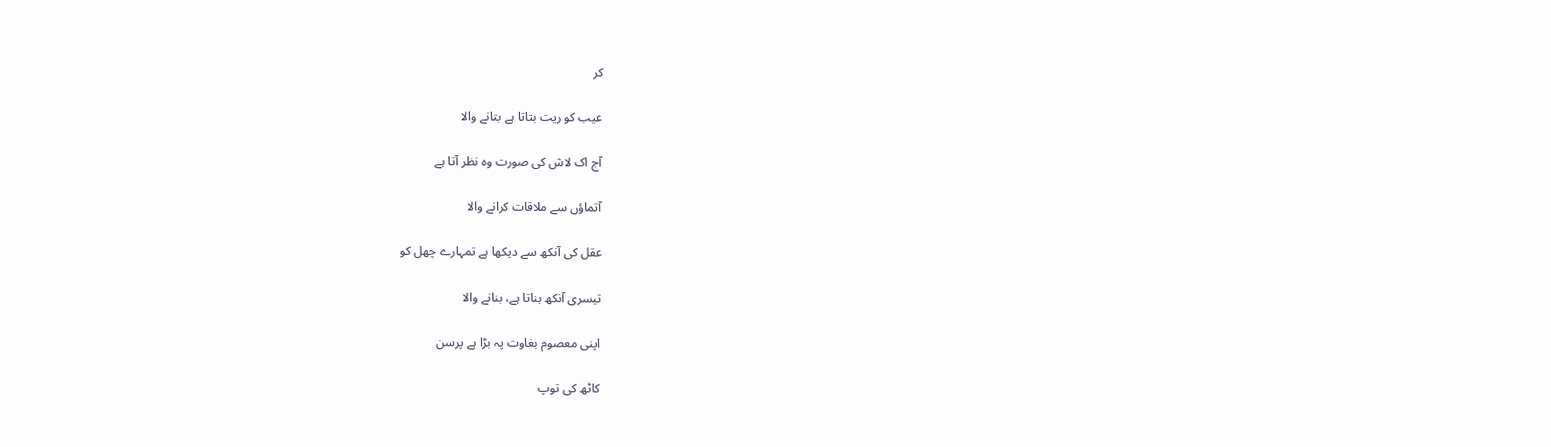کر

عیب کو ریت بتاتا ہے بتانے والا

آج اک لاش کی صورت وہ نظر آتا ہے

آتماؤں سے ملاقات کرانے والا

عقل کی آنکھ سے دیکھا ہے تمہارے چھل کو

تیسری آنکھ بناتا ہے، بنانے والا

اپنی معصوم بغاوت پہ بڑا ہے پرسن

کاٹھ کی توپ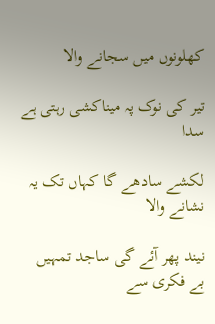کھلونوں میں سجانے والا

تیر کی نوک پہ میناکشی رہتی ہے سدا

لکشے سادھے گا کہاں تک یہ نشانے والا

نیند پھر آئے گی ساجد تمہیں بے فکری سے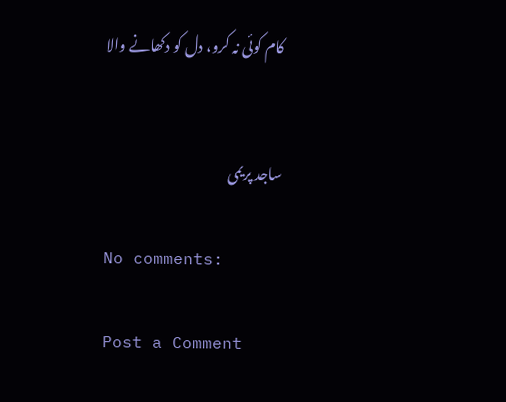کام کوئی نہ کرو، دل کو دکھانے والا


ساجد پریمی

No comments:

Post a Comment